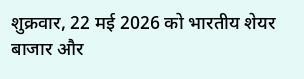शुक्रवार, 22 मई 2026 को भारतीय शेयर बाजार और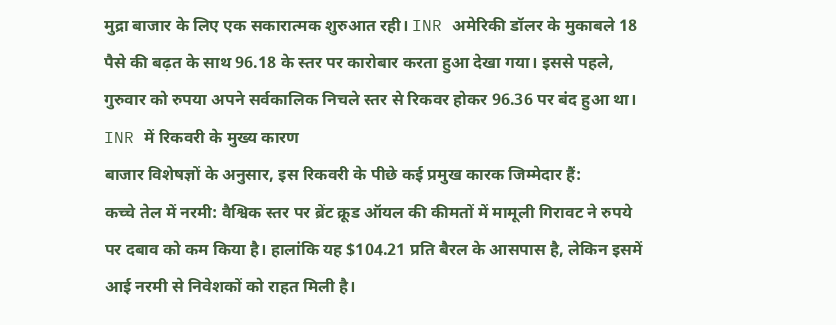मुद्रा बाजार के लिए एक सकारात्मक शुरुआत रही। INR अमेरिकी डॉलर के मुकाबले 18 पैसे की बढ़त के साथ 96.18 के स्तर पर कारोबार करता हुआ देखा गया। इससे पहले, गुरुवार को रुपया अपने सर्वकालिक निचले स्तर से रिकवर होकर 96.36 पर बंद हुआ था।
INR में रिकवरी के मुख्य कारण
बाजार विशेषज्ञों के अनुसार, इस रिकवरी के पीछे कई प्रमुख कारक जिम्मेदार हैं:
कच्चे तेल में नरमी: वैश्विक स्तर पर ब्रेंट क्रूड ऑयल की कीमतों में मामूली गिरावट ने रुपये पर दबाव को कम किया है। हालांकि यह $104.21 प्रति बैरल के आसपास है, लेकिन इसमें आई नरमी से निवेशकों को राहत मिली है।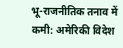भू-राजनीतिक तनाव में कमी: अमेरिकी विदेश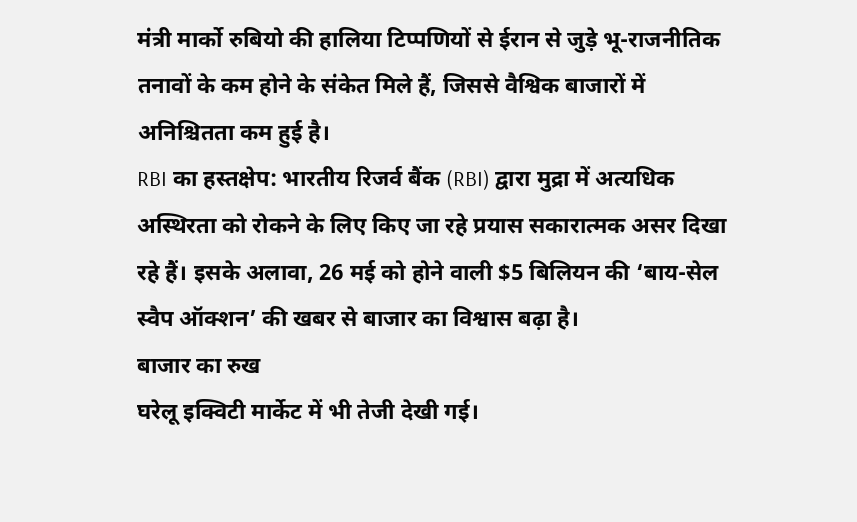मंत्री मार्को रुबियो की हालिया टिप्पणियों से ईरान से जुड़े भू-राजनीतिक तनावों के कम होने के संकेत मिले हैं, जिससे वैश्विक बाजारों में अनिश्चितता कम हुई है।
RBI का हस्तक्षेप: भारतीय रिजर्व बैंक (RBI) द्वारा मुद्रा में अत्यधिक अस्थिरता को रोकने के लिए किए जा रहे प्रयास सकारात्मक असर दिखा रहे हैं। इसके अलावा, 26 मई को होने वाली $5 बिलियन की ‘बाय-सेल स्वैप ऑक्शन’ की खबर से बाजार का विश्वास बढ़ा है।
बाजार का रुख
घरेलू इक्विटी मार्केट में भी तेजी देखी गई।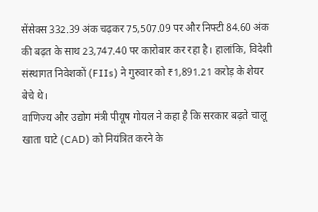सेंसेक्स 332.39 अंक चढ़कर 75,507.09 पर और निफ्टी 84.60 अंक की बढ़त के साथ 23,747.40 पर कारोबार कर रहा है। हालांकि, विदेशी संस्थागत निवेशकों (FIIs) ने गुरुवार को ₹1,891.21 करोड़ के शेयर बेचे थे।
वाणिज्य और उद्योग मंत्री पीयूष गोयल ने कहा है कि सरकार बढ़ते चालू खाता घाटे (CAD) को नियंत्रित करने के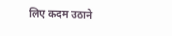लिए कदम उठाने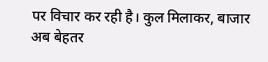पर विचार कर रही है। कुल मिलाकर, बाजार अब बेहतर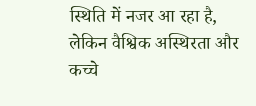स्थिति में नजर आ रहा है, लेकिन वैश्विक अस्थिरता और कच्चे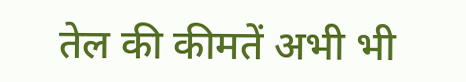तेल की कीमतें अभी भी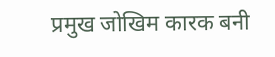प्रमुख जोखिम कारक बनी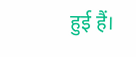हुई हैं।